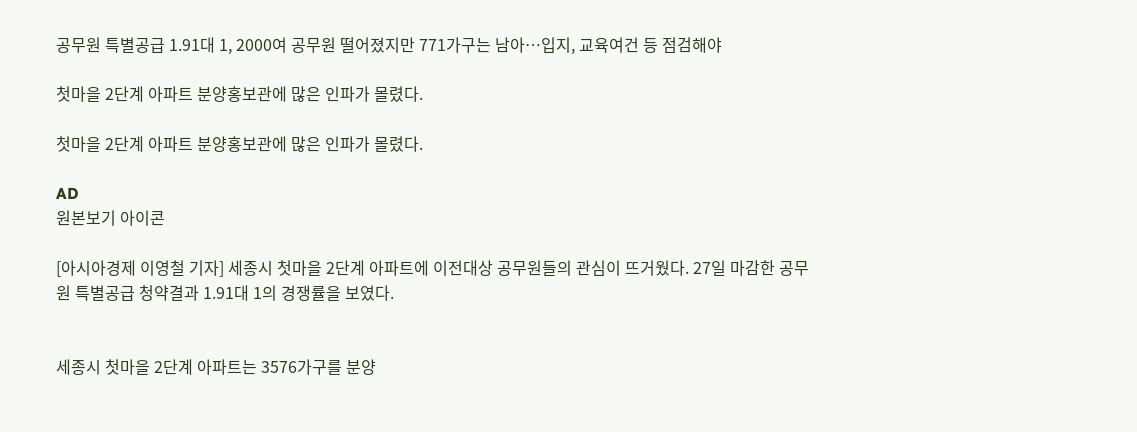공무원 특별공급 1.91대 1, 2000여 공무원 떨어졌지만 771가구는 남아…입지, 교육여건 등 점검해야

첫마을 2단계 아파트 분양홍보관에 많은 인파가 몰렸다.

첫마을 2단계 아파트 분양홍보관에 많은 인파가 몰렸다.

AD
원본보기 아이콘

[아시아경제 이영철 기자] 세종시 첫마을 2단계 아파트에 이전대상 공무원들의 관심이 뜨거웠다. 27일 마감한 공무원 특별공급 청약결과 1.91대 1의 경쟁률을 보였다.


세종시 첫마을 2단계 아파트는 3576가구를 분양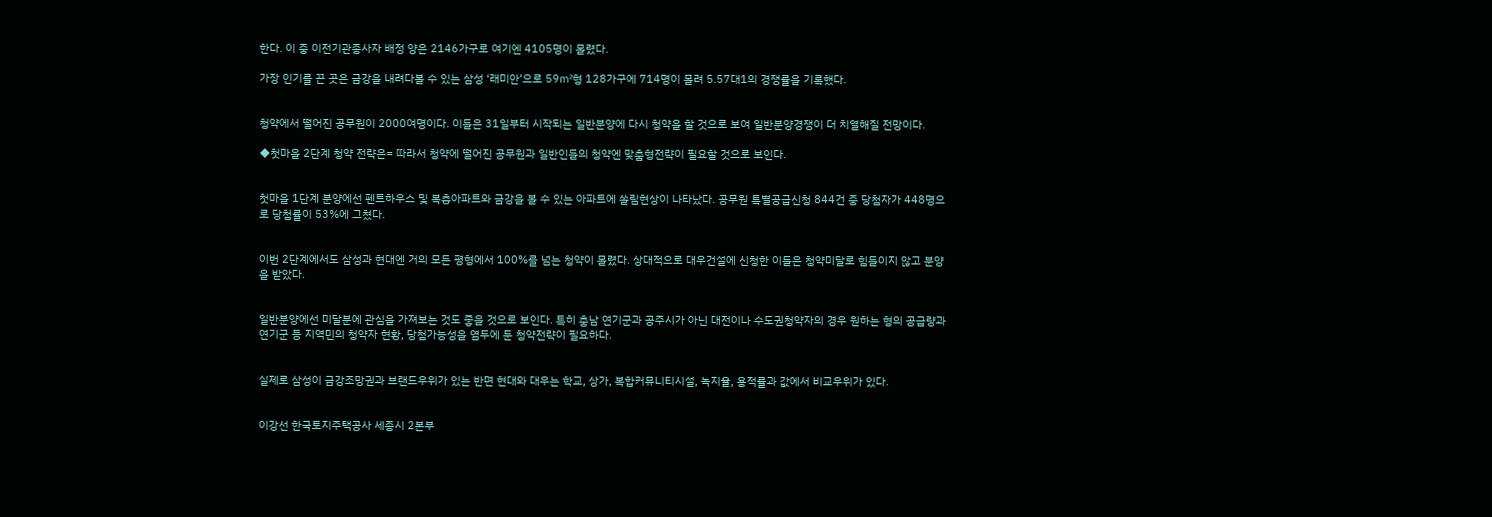한다. 이 중 이전기관종사자 배정 양은 2146가구로 여기엔 4105명이 몰렸다.

가장 인기를 끈 곳은 금강을 내려다볼 수 있는 삼성 ‘래미안’으로 59㎡형 128가구에 714명이 몰려 5.57대1의 경쟁률을 기록했다.


청약에서 떨어진 공무원이 2000여명이다. 이들은 31일부터 시작되는 일반분양에 다시 청약을 할 것으로 보여 일반분양경쟁이 더 치열해질 전망이다.

◆첫마을 2단계 청약 전략은= 따라서 청약에 떨어진 공무원과 일반인들의 청약엔 맞춤형전략이 필요할 것으로 보인다.


첫마을 1단계 분양에선 펜트하우스 및 복층아파트와 금강을 볼 수 있는 아파트에 쏠림현상이 나타났다. 공무원 특별공급신청 844건 중 당첨자가 448명으로 당첨률이 53%에 그쳤다.


이번 2단계에서도 삼성과 현대엔 거의 모든 평형에서 100%를 넘는 청약이 몰렸다. 상대적으로 대우건설에 신청한 이들은 청약미달로 힘들이지 않고 분양을 받았다.


일반분양에선 미달분에 관심을 가져보는 것도 좋을 것으로 보인다. 특히 충남 연기군과 공주시가 아닌 대전이나 수도권청약자의 경우 원하는 형의 공급량과 연기군 등 지역민의 청약자 현황, 당첨가능성을 염두에 둔 청약전략이 필요하다.


실제로 삼성이 금강조망권과 브랜드우위가 있는 반면 현대와 대우는 학교, 상가, 복합커뮤니티시설, 녹지율, 용적률과 값에서 비교우위가 있다.


이강선 한국토지주택공사 세종시 2본부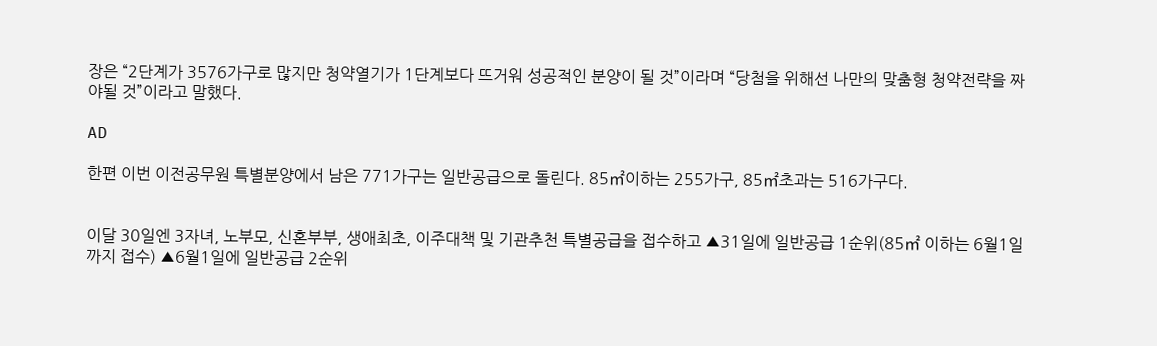장은 “2단계가 3576가구로 많지만 청약열기가 1단계보다 뜨거워 성공적인 분양이 될 것”이라며 “당첨을 위해선 나만의 맞춤형 청약전략을 짜야될 것”이라고 말했다.

AD

한편 이번 이전공무원 특별분양에서 남은 771가구는 일반공급으로 돌린다. 85㎡이하는 255가구, 85㎡초과는 516가구다.


이달 30일엔 3자녀, 노부모, 신혼부부, 생애최초, 이주대책 및 기관추천 특별공급을 접수하고 ▲31일에 일반공급 1순위(85㎡ 이하는 6월1일까지 접수) ▲6월1일에 일반공급 2순위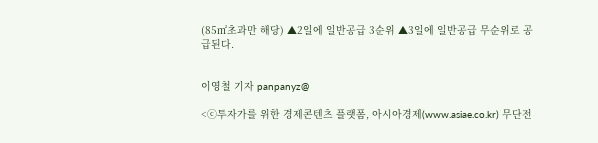(85㎡초과만 해당) ▲2일에 일반공급 3순위 ▲3일에 일반공급 무순위로 공급된다.


이영철 기자 panpanyz@

<ⓒ투자가를 위한 경제콘텐츠 플랫폼, 아시아경제(www.asiae.co.kr) 무단전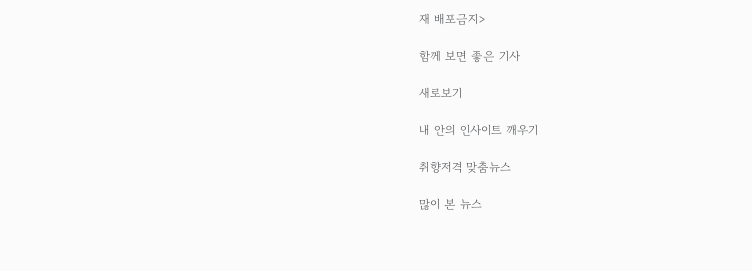재 배포금지>

함께 보면 좋은 기사

새로보기

내 안의 인사이트 깨우기

취향저격 맞춤뉴스

많이 본 뉴스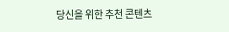당신을 위한 추천 콘텐츠